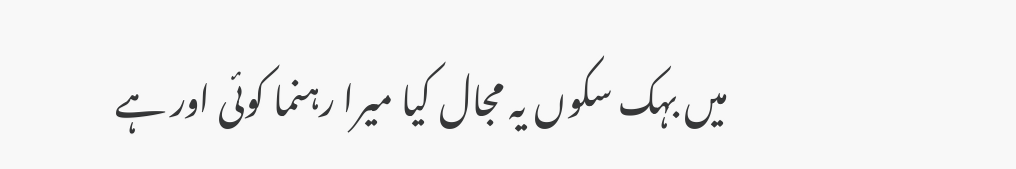میں بہک سکوں یہ مجال کیا میرا رہنما کوئی اور ہے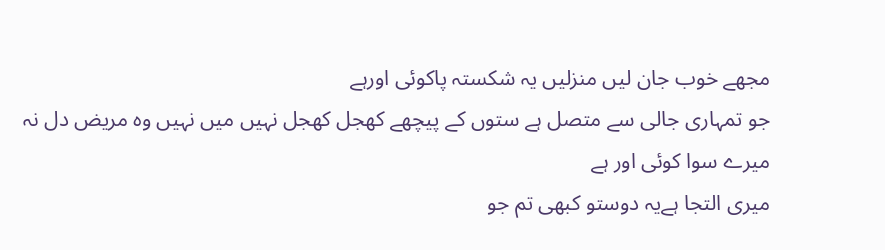مجھے خوب جان لیں منزلیں یہ شکستہ پاکوئی اورہے
جو تمہاری جالی سے متصل ہے ستوں کے پیچھے کھجل کھجل نہیں میں نہیں وہ مریض دل نہ میرے سوا کوئی اور ہے
میری التجا ہےیہ دوستو کبھی تم جو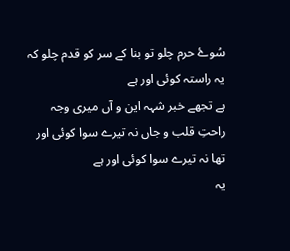سُوۓ حرم چلو تو بنا کے سر کو قدم چلو کہ یہ راستہ کوئی اور ہے
ہے تجھے خبر شہہ این و آں میری وجہ راحتِ قلب و جاں نہ تیرے سوا کوئی اور تھا نہ تیرے سوا کوئی اور ہے
یہ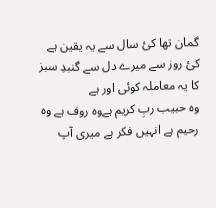گمان تھا کئ سال سے یہ یقین ہے کئ روز سے میرے دل سے گنبدِ سبز کا یہ معاملہ کوئی اور ہے
وہ حبیب ربِ کریم ہےوہ روف ہے وہ رحیم ہے انہیں فکر ہے میری آپ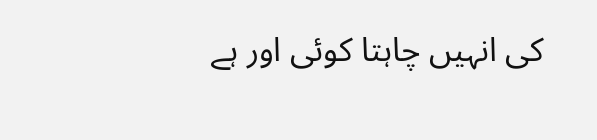کی انہیں چاہتا کوئی اور ہے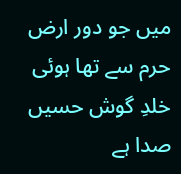میں جو دور ارض حرم سے تھا ہوئی خلدِ گوش حسیں صدا ہے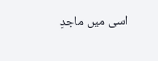اسی میں ماجدِ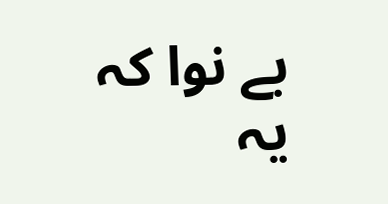بے نوا کہ یہ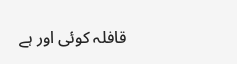قافلہ کوئی اور ہے